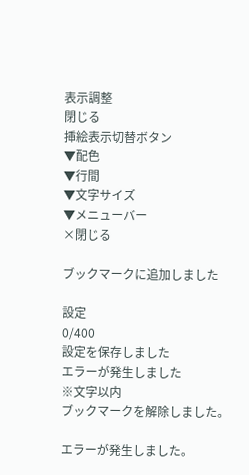表示調整
閉じる
挿絵表示切替ボタン
▼配色
▼行間
▼文字サイズ
▼メニューバー
×閉じる

ブックマークに追加しました

設定
0/400
設定を保存しました
エラーが発生しました
※文字以内
ブックマークを解除しました。

エラーが発生しました。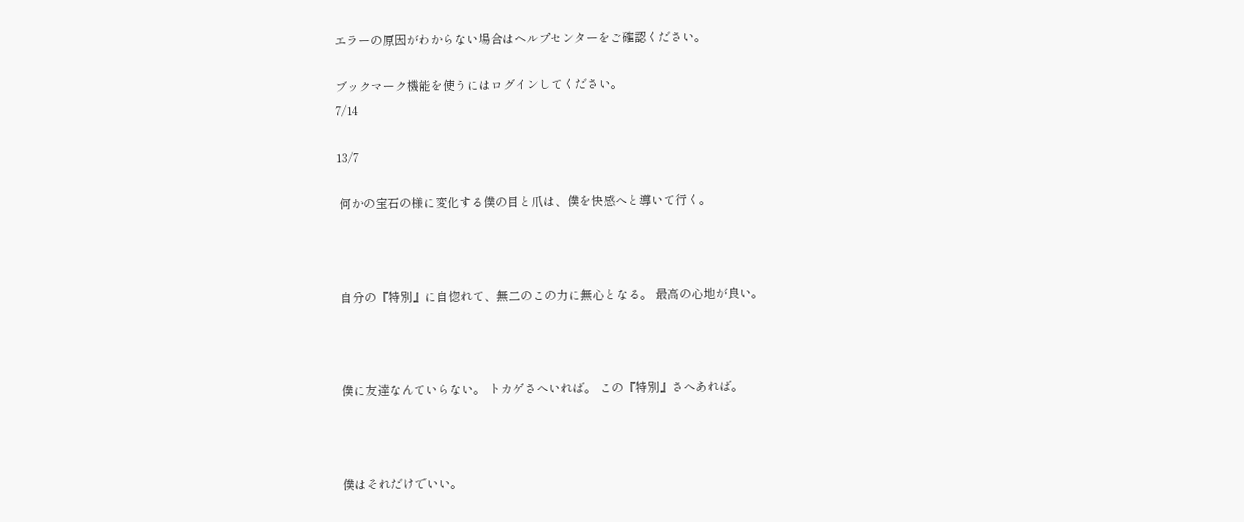エラーの原因がわからない場合はヘルプセンターをご確認ください。

ブックマーク機能を使うにはログインしてください。
7/14

13/7

 何かの宝石の様に変化する僕の目と爪は、僕を快感へと導いて行く。



 自分の『特別』に自惚れて、無二のこの力に無心となる。 最高の心地が良い。



 僕に友達なんていらない。 トカゲさへいれば。 この『特別』さへあれば。



 僕はそれだけでいい。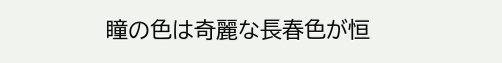瞳の色は奇麗な長春色が恒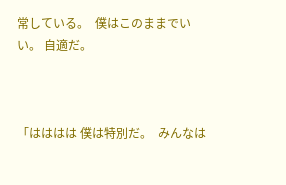常している。  僕はこのままでいい。 自適だ。



「はははは 僕は特別だ。  みんなは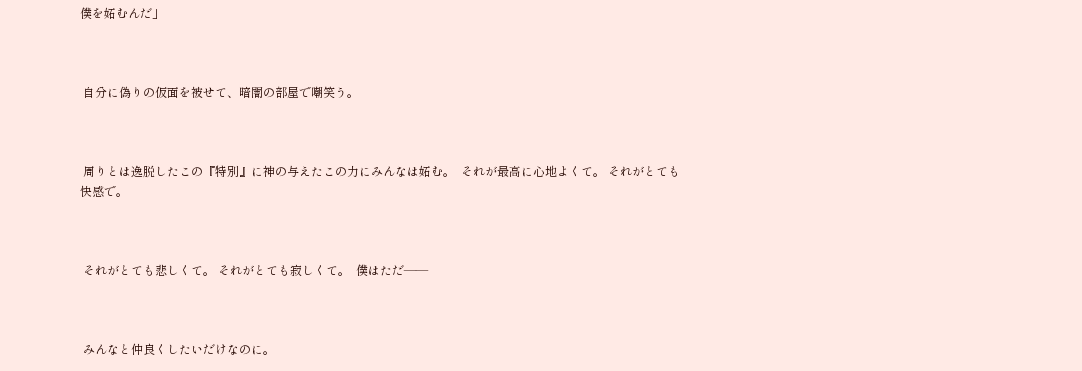僕を妬むんだ」



 自分に偽りの仮面を被せて、暗闇の部屋で嘲笑う。



 周りとは逸脱したこの『特別』に神の与えたこの力にみんなは妬む。  それが最高に心地よくて。 それがとても快感で。



 それがとても悲しくて。 それがとても寂しくて。  僕はただ――



 みんなと仲良くしたいだけなのに。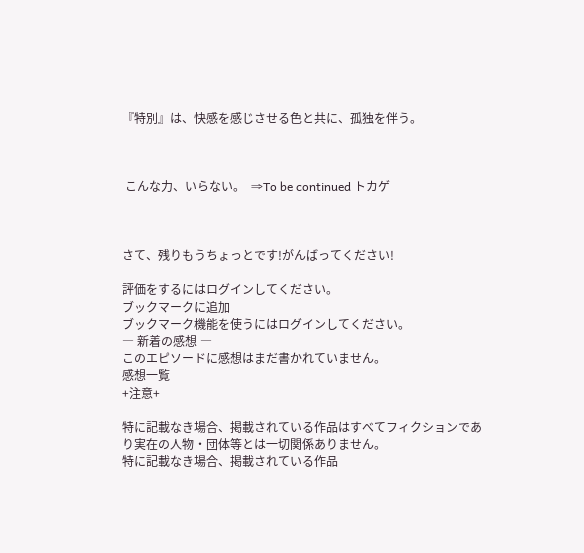『特別』は、快感を感じさせる色と共に、孤独を伴う。



 こんな力、いらない。  ⇒To be continued トカゲ



さて、残りもうちょっとです!がんばってください!

評価をするにはログインしてください。
ブックマークに追加
ブックマーク機能を使うにはログインしてください。
― 新着の感想 ―
このエピソードに感想はまだ書かれていません。
感想一覧
+注意+

特に記載なき場合、掲載されている作品はすべてフィクションであり実在の人物・団体等とは一切関係ありません。
特に記載なき場合、掲載されている作品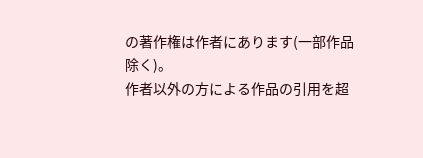の著作権は作者にあります(一部作品除く)。
作者以外の方による作品の引用を超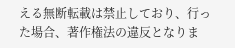える無断転載は禁止しており、行った場合、著作権法の違反となりま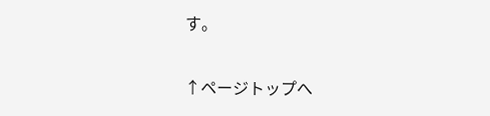す。

↑ページトップへ